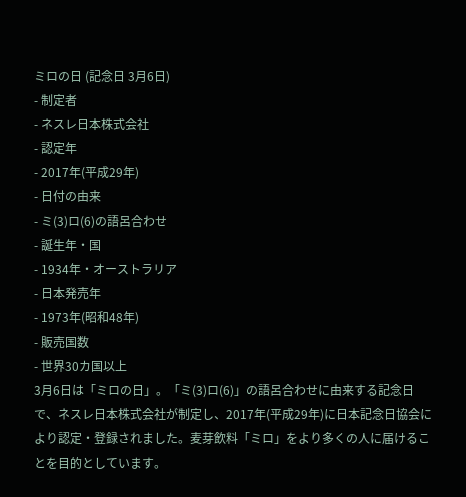ミロの日 (記念日 3月6日)
- 制定者
- ネスレ日本株式会社
- 認定年
- 2017年(平成29年)
- 日付の由来
- ミ(3)ロ(6)の語呂合わせ
- 誕生年・国
- 1934年・オーストラリア
- 日本発売年
- 1973年(昭和48年)
- 販売国数
- 世界30カ国以上
3月6日は「ミロの日」。「ミ(3)ロ(6)」の語呂合わせに由来する記念日で、ネスレ日本株式会社が制定し、2017年(平成29年)に日本記念日協会により認定・登録されました。麦芽飲料「ミロ」をより多くの人に届けることを目的としています。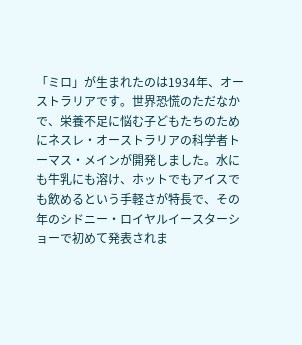「ミロ」が生まれたのは1934年、オーストラリアです。世界恐慌のただなかで、栄養不足に悩む子どもたちのためにネスレ・オーストラリアの科学者トーマス・メインが開発しました。水にも牛乳にも溶け、ホットでもアイスでも飲めるという手軽さが特長で、その年のシドニー・ロイヤルイースターショーで初めて発表されま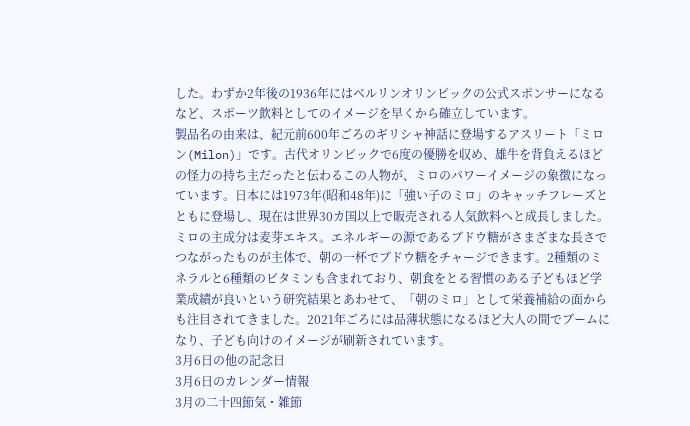した。わずか2年後の1936年にはベルリンオリンピックの公式スポンサーになるなど、スポーツ飲料としてのイメージを早くから確立しています。
製品名の由来は、紀元前600年ごろのギリシャ神話に登場するアスリート「ミロン(Milon)」です。古代オリンピックで6度の優勝を収め、雄牛を背負えるほどの怪力の持ち主だったと伝わるこの人物が、ミロのパワーイメージの象徴になっています。日本には1973年(昭和48年)に「強い子のミロ」のキャッチフレーズとともに登場し、現在は世界30カ国以上で販売される人気飲料へと成長しました。
ミロの主成分は麦芽エキス。エネルギーの源であるブドウ糖がさまざまな長さでつながったものが主体で、朝の一杯でブドウ糖をチャージできます。2種類のミネラルと6種類のビタミンも含まれており、朝食をとる習慣のある子どもほど学業成績が良いという研究結果とあわせて、「朝のミロ」として栄養補給の面からも注目されてきました。2021年ごろには品薄状態になるほど大人の間でブームになり、子ども向けのイメージが刷新されています。
3月6日の他の記念日
3月6日のカレンダー情報
3月の二十四節気・雑節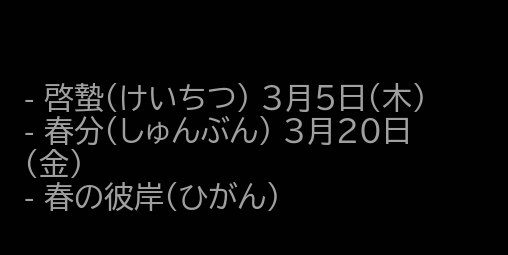- 啓蟄(けいちつ) 3月5日(木)
- 春分(しゅんぶん) 3月20日(金)
- 春の彼岸(ひがん)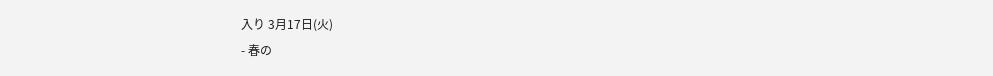入り 3月17日(火)
- 春の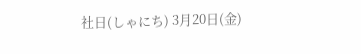社日(しゃにち) 3月20日(金)